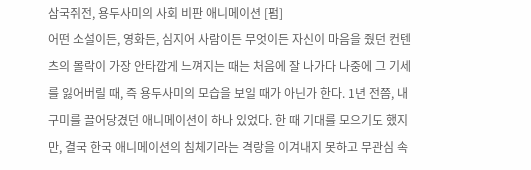삼국쥐전, 용두사미의 사회 비판 애니메이션 [펌]
어떤 소설이든, 영화든, 심지어 사람이든 무엇이든 자신이 마음을 줬던 컨텐츠의 몰락이 가장 안타깝게 느껴지는 때는 처음에 잘 나가다 나중에 그 기세를 잃어버릴 때, 즉 용두사미의 모습을 보일 때가 아닌가 한다. 1년 전쯤, 내 구미를 끌어당겼던 애니메이션이 하나 있었다. 한 때 기대를 모으기도 했지만, 결국 한국 애니메이션의 침체기라는 격랑을 이겨내지 못하고 무관심 속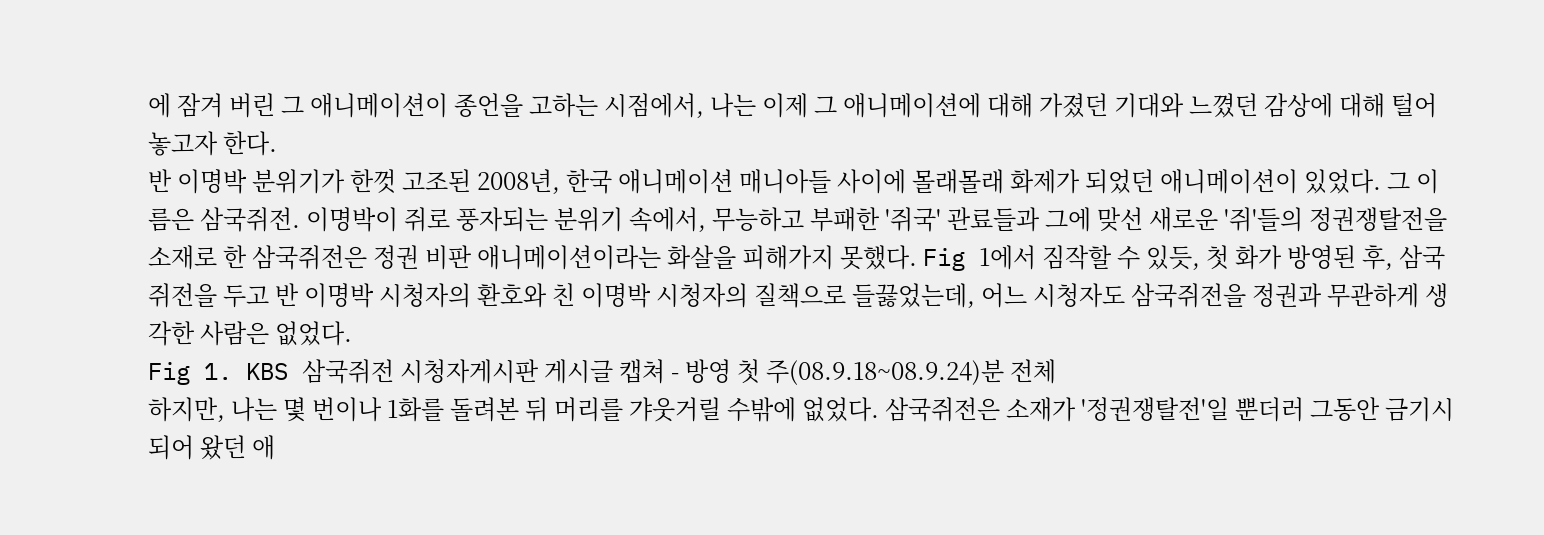에 잠겨 버린 그 애니메이션이 종언을 고하는 시점에서, 나는 이제 그 애니메이션에 대해 가졌던 기대와 느꼈던 감상에 대해 털어놓고자 한다.
반 이명박 분위기가 한껏 고조된 2008년, 한국 애니메이션 매니아들 사이에 몰래몰래 화제가 되었던 애니메이션이 있었다. 그 이름은 삼국쥐전. 이명박이 쥐로 풍자되는 분위기 속에서, 무능하고 부패한 '쥐국' 관료들과 그에 맞선 새로운 '쥐'들의 정권쟁탈전을 소재로 한 삼국쥐전은 정권 비판 애니메이션이라는 화살을 피해가지 못했다. Fig 1에서 짐작할 수 있듯, 첫 화가 방영된 후, 삼국쥐전을 두고 반 이명박 시청자의 환호와 친 이명박 시청자의 질책으로 들끓었는데, 어느 시청자도 삼국쥐전을 정권과 무관하게 생각한 사람은 없었다.
Fig 1. KBS 삼국쥐전 시청자게시판 게시글 캡쳐 - 방영 첫 주(08.9.18~08.9.24)분 전체
하지만, 나는 몇 번이나 1화를 돌려본 뒤 머리를 갸웃거릴 수밖에 없었다. 삼국쥐전은 소재가 '정권쟁탈전'일 뿐더러 그동안 금기시되어 왔던 애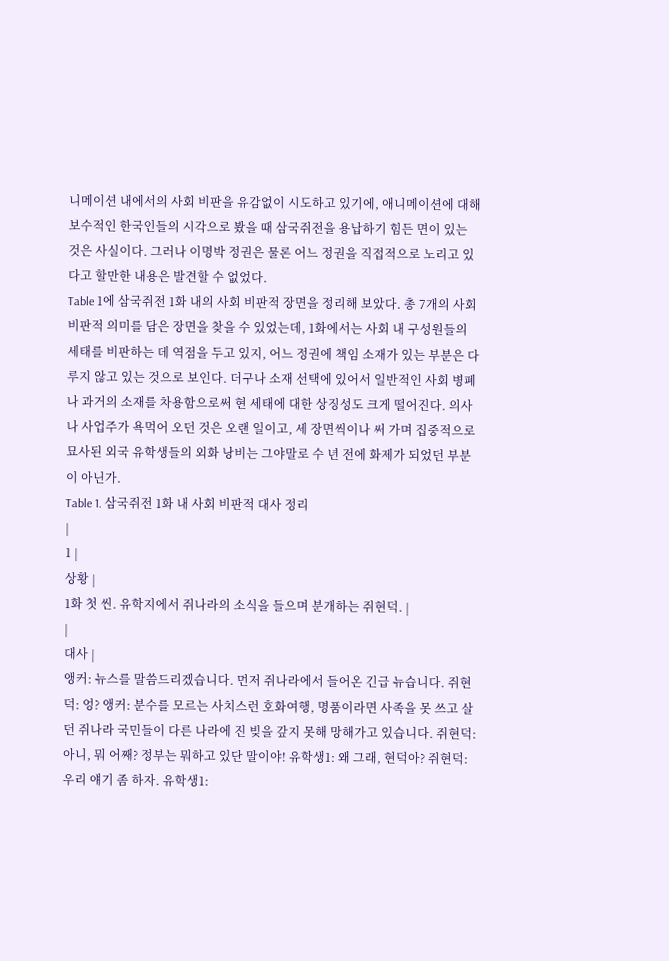니메이션 내에서의 사회 비판을 유감없이 시도하고 있기에, 애니메이션에 대해 보수적인 한국인들의 시각으로 봤을 때 삼국쥐전을 용납하기 힘든 면이 있는 것은 사실이다. 그러나 이명박 정권은 물론 어느 정권을 직접적으로 노리고 있다고 할만한 내용은 발견할 수 없었다.
Table 1에 삼국쥐전 1화 내의 사회 비판적 장면을 정리해 보았다. 총 7개의 사회 비판적 의미를 담은 장면을 찾을 수 있었는데, 1화에서는 사회 내 구성원들의 세태를 비판하는 데 역점을 두고 있지, 어느 정권에 책임 소재가 있는 부분은 다루지 않고 있는 것으로 보인다. 더구나 소재 선택에 있어서 일반적인 사회 병폐나 과거의 소재를 차용함으로써 현 세태에 대한 상징성도 크게 떨어진다. 의사나 사업주가 욕먹어 오던 것은 오랜 일이고, 세 장면씩이나 써 가며 집중적으로 묘사된 외국 유학생들의 외화 낭비는 그야말로 수 년 전에 화제가 되었던 부분이 아닌가.
Table 1. 삼국쥐전 1화 내 사회 비판적 대사 정리
|
1 |
상황 |
1화 첫 씬. 유학지에서 쥐나라의 소식을 들으며 분개하는 쥐현덕. |
|
대사 |
앵커: 뉴스를 말씀드리겠습니다. 먼저 쥐나라에서 들어온 긴급 뉴습니다. 쥐현덕: 엉? 앵커: 분수를 모르는 사치스런 호화여행, 명품이라면 사족을 못 쓰고 살던 쥐나라 국민들이 다른 나라에 진 빚을 갚지 못해 망해가고 있습니다. 쥐현덕: 아니, 뭐 어째? 정부는 뭐하고 있단 말이야! 유학생1: 왜 그래, 현덕아? 쥐현덕: 우리 얘기 좀 하자. 유학생1: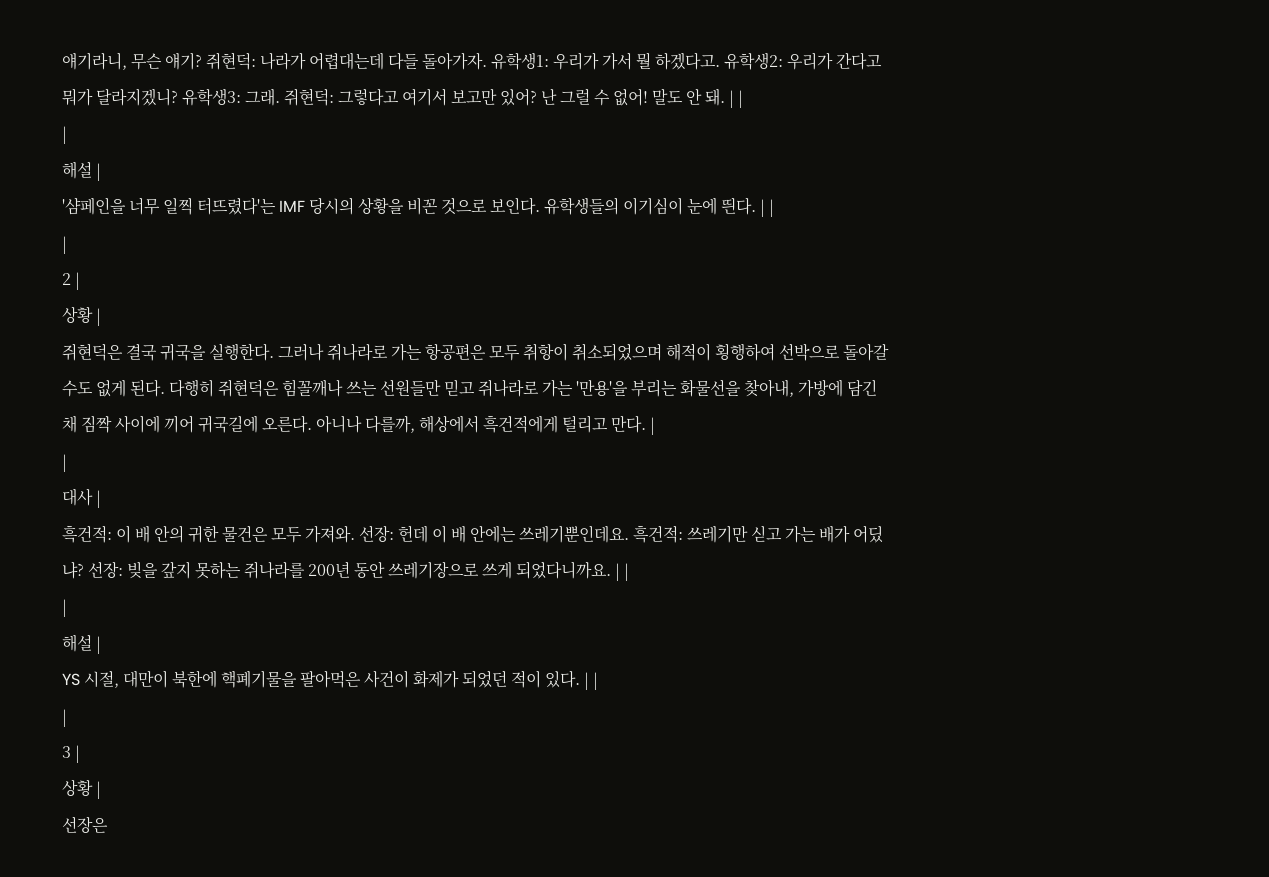얘기라니, 무슨 얘기? 쥐현덕: 나라가 어렵대는데 다들 돌아가자. 유학생1: 우리가 가서 뭘 하겠다고. 유학생2: 우리가 간다고 뭐가 달라지겠니? 유학생3: 그래. 쥐현덕: 그렇다고 여기서 보고만 있어? 난 그럴 수 없어! 말도 안 돼. | |
|
해설 |
'샴페인을 너무 일찍 터뜨렸다'는 IMF 당시의 상황을 비꼰 것으로 보인다. 유학생들의 이기심이 눈에 띈다. | |
|
2 |
상황 |
쥐현덕은 결국 귀국을 실행한다. 그러나 쥐나라로 가는 항공편은 모두 취항이 취소되었으며 해적이 횡행하여 선박으로 돌아갈 수도 없게 된다. 다행히 쥐현덕은 힘꼴깨나 쓰는 선원들만 믿고 쥐나라로 가는 '만용'을 부리는 화물선을 찾아내, 가방에 담긴 채 짐짝 사이에 끼어 귀국길에 오른다. 아니나 다를까, 해상에서 흑건적에게 털리고 만다. |
|
대사 |
흑건적: 이 배 안의 귀한 물건은 모두 가져와. 선장: 헌데 이 배 안에는 쓰레기뿐인데요. 흑건적: 쓰레기만 싣고 가는 배가 어딨냐? 선장: 빚을 갚지 못하는 쥐나라를 200년 동안 쓰레기장으로 쓰게 되었다니까요. | |
|
해설 |
YS 시절, 대만이 북한에 핵폐기물을 팔아먹은 사건이 화제가 되었던 적이 있다. | |
|
3 |
상황 |
선장은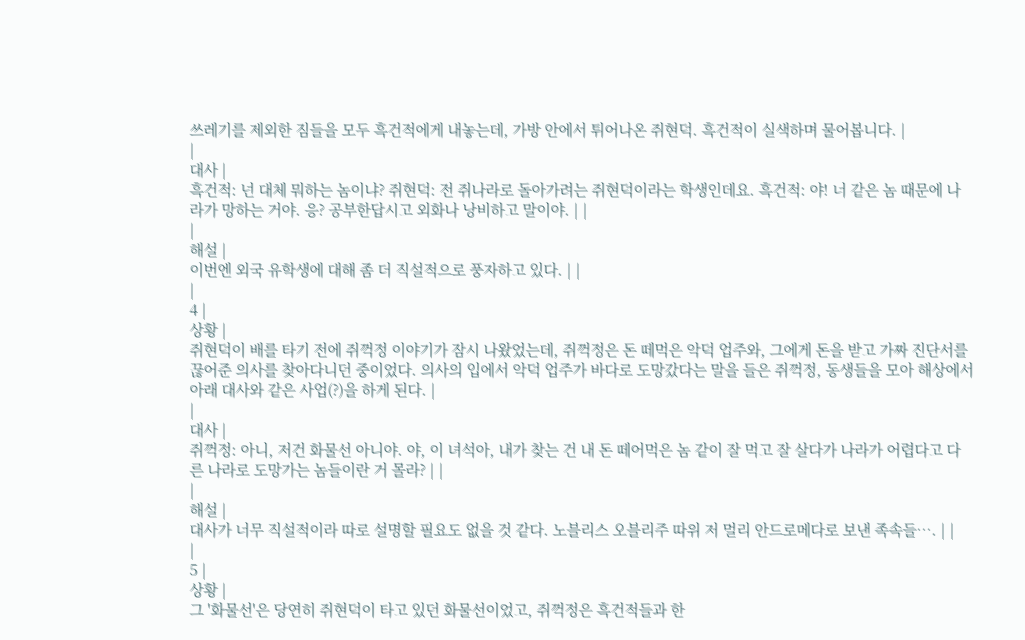쓰레기를 제외한 짐들을 모두 흑건적에게 내놓는데, 가방 안에서 튀어나온 쥐현덕. 흑건적이 실색하며 물어봅니다. |
|
대사 |
흑건적: 넌 대체 뭐하는 놈이냐? 쥐현덕: 전 쥐나라로 돌아가려는 쥐현덕이라는 학생인데요. 흑건적: 야! 너 같은 놈 때문에 나라가 망하는 거야. 응? 공부한답시고 외화나 낭비하고 말이야. | |
|
해설 |
이번엔 외국 유학생에 대해 좀 더 직설적으로 풍자하고 있다. | |
|
4 |
상황 |
쥐현덕이 배를 타기 전에 쥐꺽정 이야기가 잠시 나왔었는데, 쥐꺽정은 돈 떼먹은 악덕 업주와, 그에게 돈을 받고 가짜 진단서를 끊어준 의사를 찾아다니던 중이었다. 의사의 입에서 악덕 업주가 바다로 도망갔다는 말을 들은 쥐꺽정, 동생들을 모아 해상에서 아래 대사와 같은 사업(?)을 하게 된다. |
|
대사 |
쥐꺽정: 아니, 저건 화물선 아니야. 야, 이 녀석아, 내가 찾는 건 내 돈 떼어먹은 놈 같이 잘 먹고 잘 살다가 나라가 어렵다고 다른 나라로 도망가는 놈들이란 거 몰라? | |
|
해설 |
대사가 너무 직설적이라 따로 설명할 필요도 없을 것 같다. 노블리스 오블리주 따위 저 멀리 안드로메다로 보낸 족속들…. | |
|
5 |
상황 |
그 '화물선'은 당연히 쥐현덕이 타고 있던 화물선이었고, 쥐꺽정은 흑건적들과 한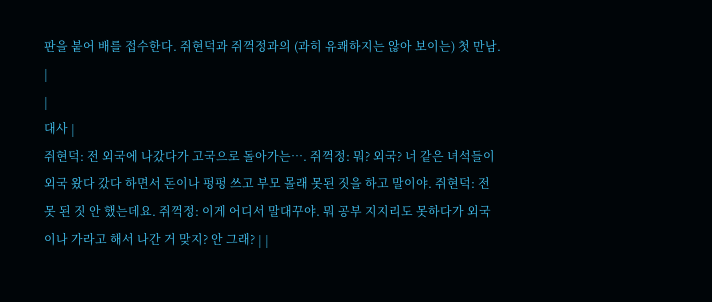판을 붙어 배를 접수한다. 쥐현덕과 쥐꺽정과의 (과히 유쾌하지는 않아 보이는) 첫 만남. |
|
대사 |
쥐현덕: 전 외국에 나갔다가 고국으로 돌아가는…. 쥐꺽정: 뭐? 외국? 너 같은 녀석들이 외국 왔다 갔다 하면서 돈이나 펑펑 쓰고 부모 몰래 못된 짓을 하고 말이야. 쥐현덕: 전 못 된 짓 안 했는데요. 쥐꺽정: 이게 어디서 말대꾸야. 뭐 공부 지지리도 못하다가 외국이나 가라고 해서 나간 거 맞지? 안 그래? | |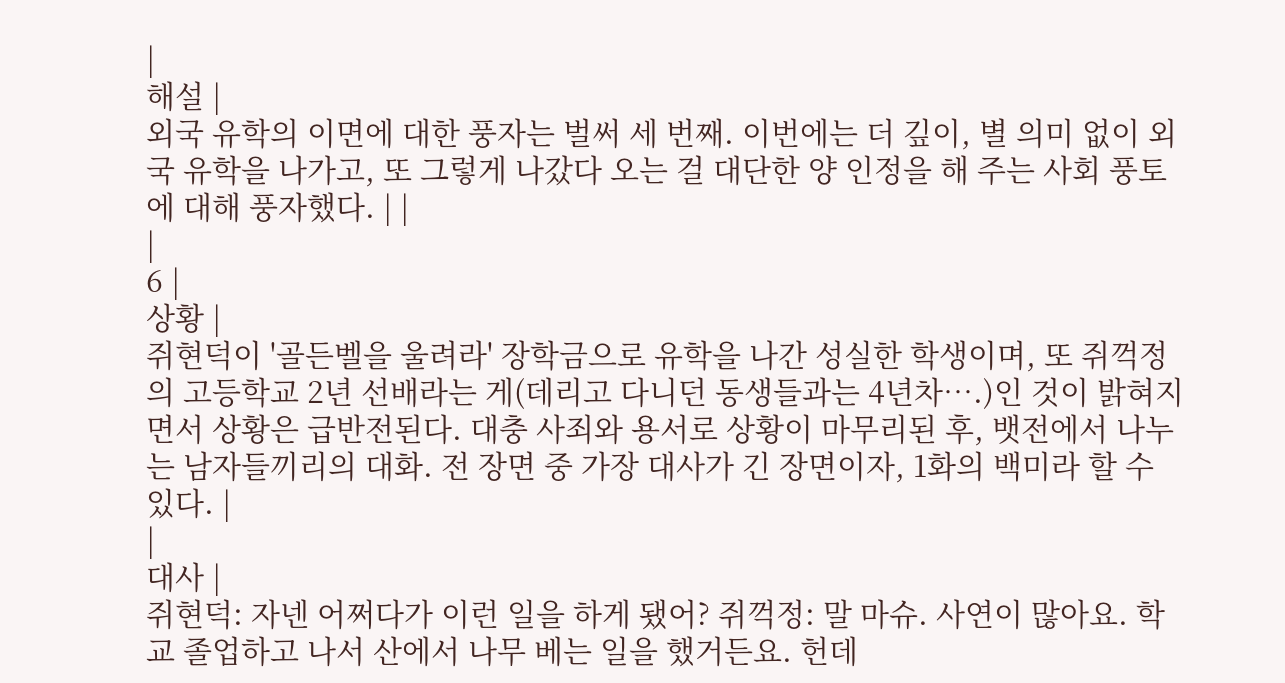|
해설 |
외국 유학의 이면에 대한 풍자는 벌써 세 번째. 이번에는 더 깊이, 별 의미 없이 외국 유학을 나가고, 또 그렇게 나갔다 오는 걸 대단한 양 인정을 해 주는 사회 풍토에 대해 풍자했다. | |
|
6 |
상황 |
쥐현덕이 '골든벨을 울려라' 장학금으로 유학을 나간 성실한 학생이며, 또 쥐꺽정의 고등학교 2년 선배라는 게(데리고 다니던 동생들과는 4년차….)인 것이 밝혀지면서 상황은 급반전된다. 대충 사죄와 용서로 상황이 마무리된 후, 뱃전에서 나누는 남자들끼리의 대화. 전 장면 중 가장 대사가 긴 장면이자, 1화의 백미라 할 수 있다. |
|
대사 |
쥐현덕: 자넨 어쩌다가 이런 일을 하게 됐어? 쥐꺽정: 말 마슈. 사연이 많아요. 학교 졸업하고 나서 산에서 나무 베는 일을 했거든요. 헌데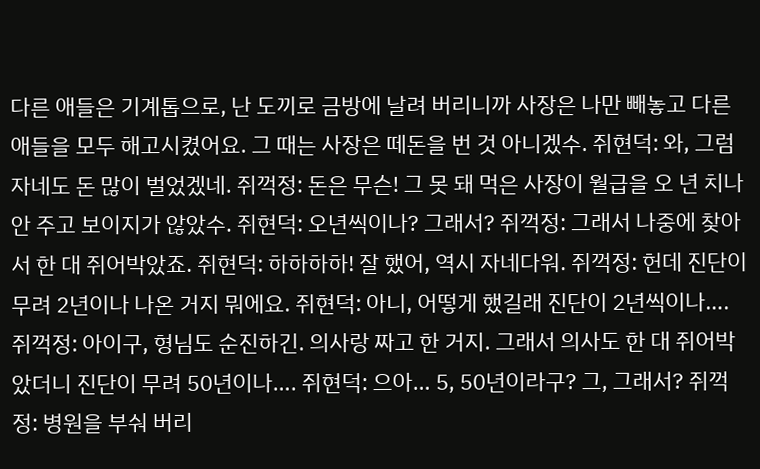다른 애들은 기계톱으로, 난 도끼로 금방에 날려 버리니까 사장은 나만 빼놓고 다른 애들을 모두 해고시켰어요. 그 때는 사장은 떼돈을 번 것 아니겠수. 쥐현덕: 와, 그럼 자네도 돈 많이 벌었겠네. 쥐꺽정: 돈은 무슨! 그 못 돼 먹은 사장이 월급을 오 년 치나 안 주고 보이지가 않았수. 쥐현덕: 오년씩이나? 그래서? 쥐꺽정: 그래서 나중에 찾아서 한 대 쥐어박았죠. 쥐현덕: 하하하하! 잘 했어, 역시 자네다워. 쥐꺽정: 헌데 진단이 무려 2년이나 나온 거지 뭐에요. 쥐현덕: 아니, 어떻게 했길래 진단이 2년씩이나…. 쥐꺽정: 아이구, 형님도 순진하긴. 의사랑 짜고 한 거지. 그래서 의사도 한 대 쥐어박았더니 진단이 무려 50년이나…. 쥐현덕: 으아… 5, 50년이라구? 그, 그래서? 쥐꺽정: 병원을 부숴 버리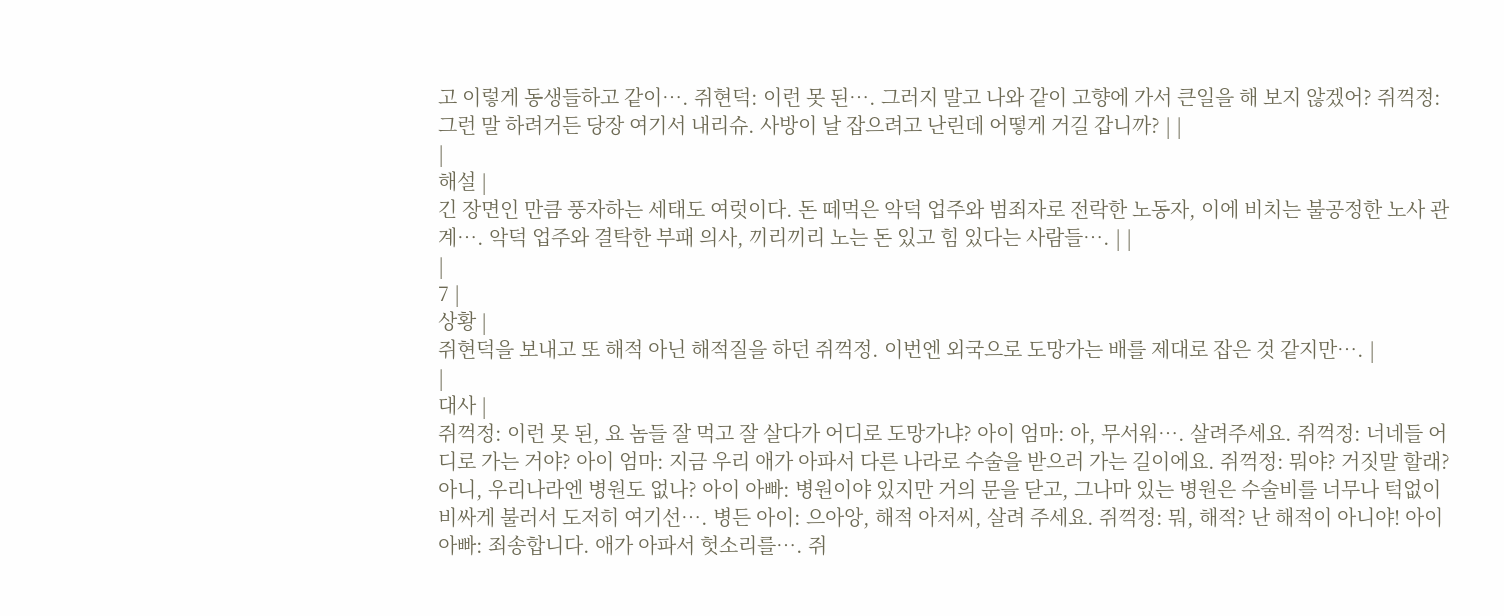고 이렇게 동생들하고 같이…. 쥐현덕: 이런 못 된…. 그러지 말고 나와 같이 고향에 가서 큰일을 해 보지 않겠어? 쥐꺽정: 그런 말 하려거든 당장 여기서 내리슈. 사방이 날 잡으려고 난린데 어떻게 거길 갑니까? | |
|
해설 |
긴 장면인 만큼 풍자하는 세태도 여럿이다. 돈 떼먹은 악덕 업주와 범죄자로 전락한 노동자, 이에 비치는 불공정한 노사 관계…. 악덕 업주와 결탁한 부패 의사, 끼리끼리 노는 돈 있고 힘 있다는 사람들…. | |
|
7 |
상황 |
쥐현덕을 보내고 또 해적 아닌 해적질을 하던 쥐꺽정. 이번엔 외국으로 도망가는 배를 제대로 잡은 것 같지만…. |
|
대사 |
쥐꺽정: 이런 못 된, 요 놈들 잘 먹고 잘 살다가 어디로 도망가냐? 아이 엄마: 아, 무서워…. 살려주세요. 쥐꺽정: 너네들 어디로 가는 거야? 아이 엄마: 지금 우리 애가 아파서 다른 나라로 수술을 받으러 가는 길이에요. 쥐꺽정: 뭐야? 거짓말 할래? 아니, 우리나라엔 병원도 없나? 아이 아빠: 병원이야 있지만 거의 문을 닫고, 그나마 있는 병원은 수술비를 너무나 턱없이 비싸게 불러서 도저히 여기선…. 병든 아이: 으아앙, 해적 아저씨, 살려 주세요. 쥐꺽정: 뭐, 해적? 난 해적이 아니야! 아이 아빠: 죄송합니다. 애가 아파서 헛소리를…. 쥐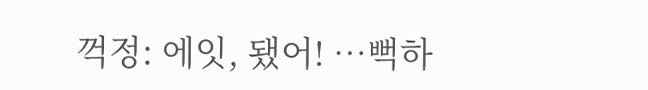꺽정: 에잇, 됐어! …뻑하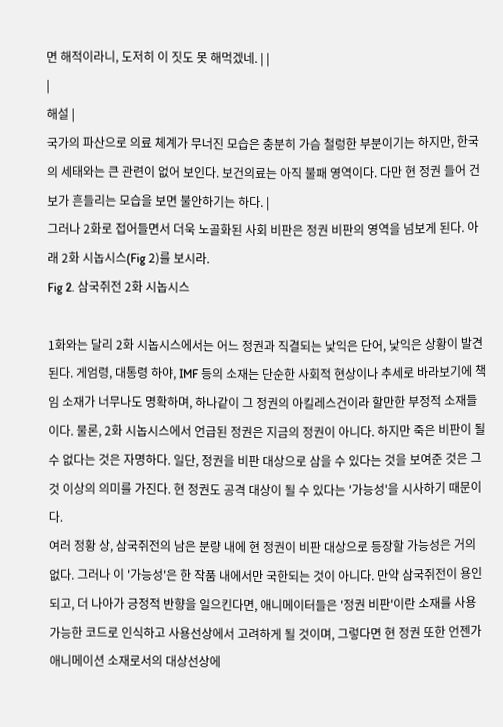면 해적이라니, 도저히 이 짓도 못 해먹겠네. | |
|
해설 |
국가의 파산으로 의료 체계가 무너진 모습은 충분히 가슴 철렁한 부분이기는 하지만, 한국의 세태와는 큰 관련이 없어 보인다. 보건의료는 아직 불패 영역이다. 다만 현 정권 들어 건보가 흔들리는 모습을 보면 불안하기는 하다. |
그러나 2화로 접어들면서 더욱 노골화된 사회 비판은 정권 비판의 영역을 넘보게 된다. 아래 2화 시놉시스(Fig 2)를 보시라.
Fig 2. 삼국쥐전 2화 시놉시스

1화와는 달리 2화 시놉시스에서는 어느 정권과 직결되는 낯익은 단어, 낯익은 상황이 발견된다. 게엄령, 대통령 하야, IMF 등의 소재는 단순한 사회적 현상이나 추세로 바라보기에 책임 소재가 너무나도 명확하며, 하나같이 그 정권의 아킬레스건이라 할만한 부정적 소재들이다. 물론, 2화 시놉시스에서 언급된 정권은 지금의 정권이 아니다. 하지만 죽은 비판이 될 수 없다는 것은 자명하다. 일단, 정권을 비판 대상으로 삼을 수 있다는 것을 보여준 것은 그것 이상의 의미를 가진다. 현 정권도 공격 대상이 될 수 있다는 '가능성'을 시사하기 때문이다.
여러 정황 상, 삼국쥐전의 남은 분량 내에 현 정권이 비판 대상으로 등장할 가능성은 거의 없다. 그러나 이 '가능성'은 한 작품 내에서만 국한되는 것이 아니다. 만약 삼국쥐전이 용인되고, 더 나아가 긍정적 반향을 일으킨다면, 애니메이터들은 '정권 비판'이란 소재를 사용 가능한 코드로 인식하고 사용선상에서 고려하게 될 것이며, 그렇다면 현 정권 또한 언젠가 애니메이션 소재로서의 대상선상에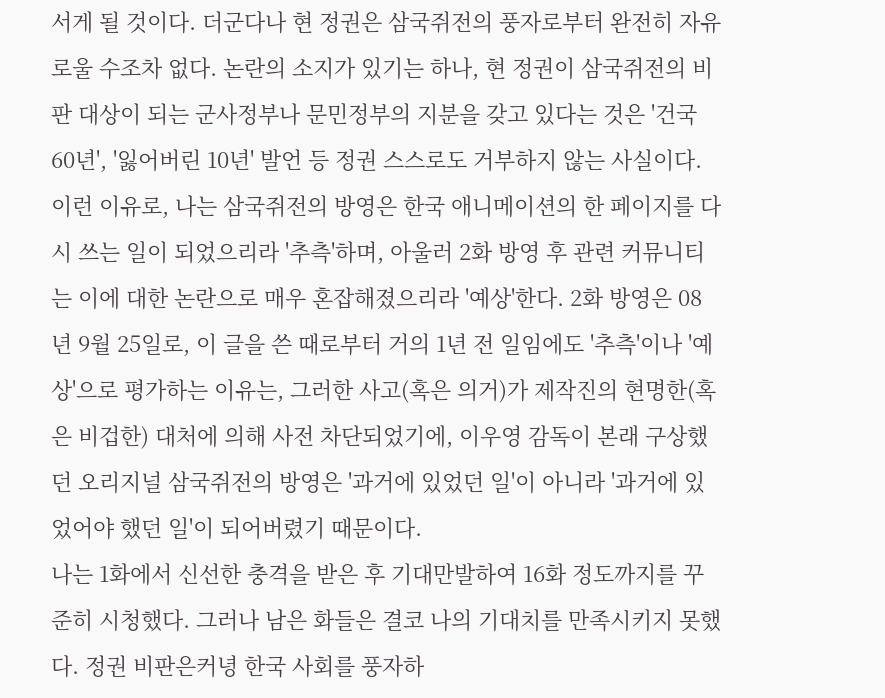서게 될 것이다. 더군다나 현 정권은 삼국쥐전의 풍자로부터 완전히 자유로울 수조차 없다. 논란의 소지가 있기는 하나, 현 정권이 삼국쥐전의 비판 대상이 되는 군사정부나 문민정부의 지분을 갖고 있다는 것은 '건국 60년', '잃어버린 10년' 발언 등 정권 스스로도 거부하지 않는 사실이다.
이런 이유로, 나는 삼국쥐전의 방영은 한국 애니메이션의 한 페이지를 다시 쓰는 일이 되었으리라 '추측'하며, 아울러 2화 방영 후 관련 커뮤니티는 이에 대한 논란으로 매우 혼잡해졌으리라 '예상'한다. 2화 방영은 08년 9월 25일로, 이 글을 쓴 때로부터 거의 1년 전 일임에도 '추측'이나 '예상'으로 평가하는 이유는, 그러한 사고(혹은 의거)가 제작진의 현명한(혹은 비겁한) 대처에 의해 사전 차단되었기에, 이우영 감독이 본래 구상했던 오리지널 삼국쥐전의 방영은 '과거에 있었던 일'이 아니라 '과거에 있었어야 했던 일'이 되어버렸기 때문이다.
나는 1화에서 신선한 충격을 받은 후 기대만발하여 16화 정도까지를 꾸준히 시청했다. 그러나 남은 화들은 결코 나의 기대치를 만족시키지 못했다. 정권 비판은커녕 한국 사회를 풍자하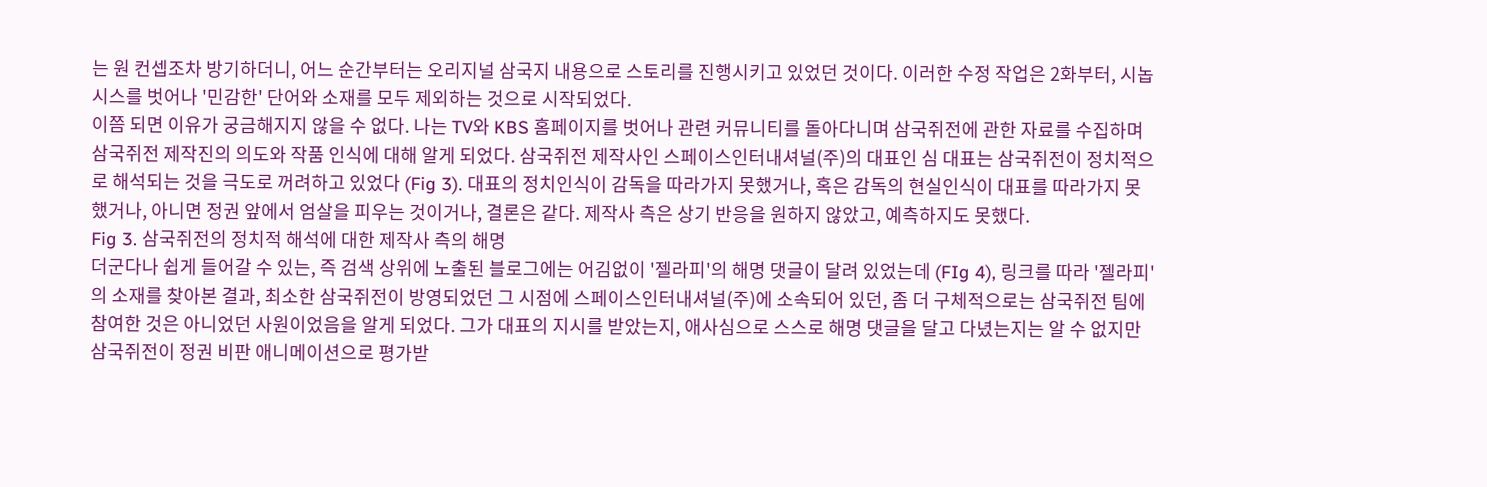는 원 컨셉조차 방기하더니, 어느 순간부터는 오리지널 삼국지 내용으로 스토리를 진행시키고 있었던 것이다. 이러한 수정 작업은 2화부터, 시놉시스를 벗어나 '민감한' 단어와 소재를 모두 제외하는 것으로 시작되었다.
이쯤 되면 이유가 궁금해지지 않을 수 없다. 나는 TV와 KBS 홈페이지를 벗어나 관련 커뮤니티를 돌아다니며 삼국쥐전에 관한 자료를 수집하며 삼국쥐전 제작진의 의도와 작품 인식에 대해 알게 되었다. 삼국쥐전 제작사인 스페이스인터내셔널(주)의 대표인 심 대표는 삼국쥐전이 정치적으로 해석되는 것을 극도로 꺼려하고 있었다 (Fig 3). 대표의 정치인식이 감독을 따라가지 못했거나, 혹은 감독의 현실인식이 대표를 따라가지 못했거나, 아니면 정권 앞에서 엄살을 피우는 것이거나, 결론은 같다. 제작사 측은 상기 반응을 원하지 않았고, 예측하지도 못했다.
Fig 3. 삼국쥐전의 정치적 해석에 대한 제작사 측의 해명
더군다나 쉽게 들어갈 수 있는, 즉 검색 상위에 노출된 블로그에는 어김없이 '젤라피'의 해명 댓글이 달려 있었는데 (FIg 4), 링크를 따라 '젤라피'의 소재를 찾아본 결과, 최소한 삼국쥐전이 방영되었던 그 시점에 스페이스인터내셔널(주)에 소속되어 있던, 좀 더 구체적으로는 삼국쥐전 팀에 참여한 것은 아니었던 사원이었음을 알게 되었다. 그가 대표의 지시를 받았는지, 애사심으로 스스로 해명 댓글을 달고 다녔는지는 알 수 없지만 삼국쥐전이 정권 비판 애니메이션으로 평가받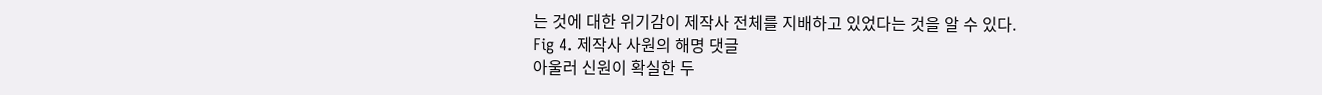는 것에 대한 위기감이 제작사 전체를 지배하고 있었다는 것을 알 수 있다.
Fig 4. 제작사 사원의 해명 댓글
아울러 신원이 확실한 두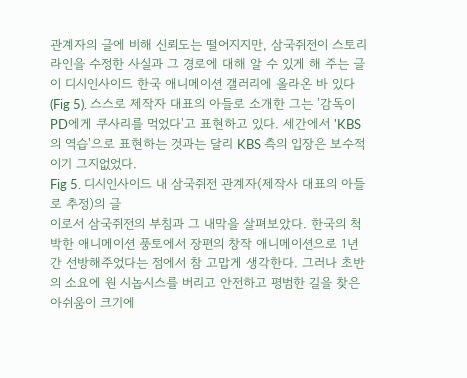관계자의 글에 비해 신뢰도는 떨어지지만, 삼국쥐전이 스토리 라인을 수정한 사실과 그 경로에 대해 알 수 있게 해 주는 글이 디시인사이드 한국 애니메이션 갤러리에 올라온 바 있다 (Fig 5). 스스로 제작자 대표의 아들로 소개한 그는 '감독이 PD에게 쿠사리를 먹었다'고 표현하고 있다. 세간에서 'KBS의 역습'으로 표현하는 것과는 달리 KBS 측의 입장은 보수적이기 그지없었다.
Fig 5. 디시인사이드 내 삼국쥐전 관계자(제작사 대표의 아들로 추정)의 글
이로서 삼국쥐전의 부침과 그 내막을 살펴보았다. 한국의 척박한 애니메이션 풍토에서 장편의 창작 애니메이션으로 1년 간 선방해주었다는 점에서 참 고맙게 생각한다. 그러나 초반의 소요에 원 시놉시스를 버리고 안전하고 평범한 길을 찾은 아쉬움이 크기에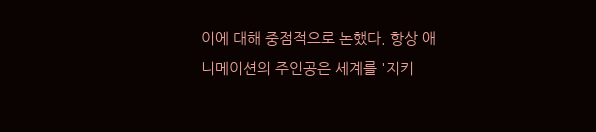이에 대해 중점적으로 논했다. 항상 애니메이션의 주인공은 세계를 '지키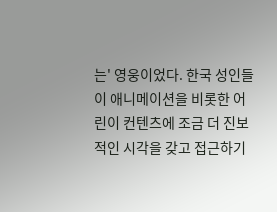는' 영웅이었다. 한국 성인들이 애니메이션을 비롯한 어린이 컨텐츠에 조금 더 진보적인 시각을 갖고 접근하기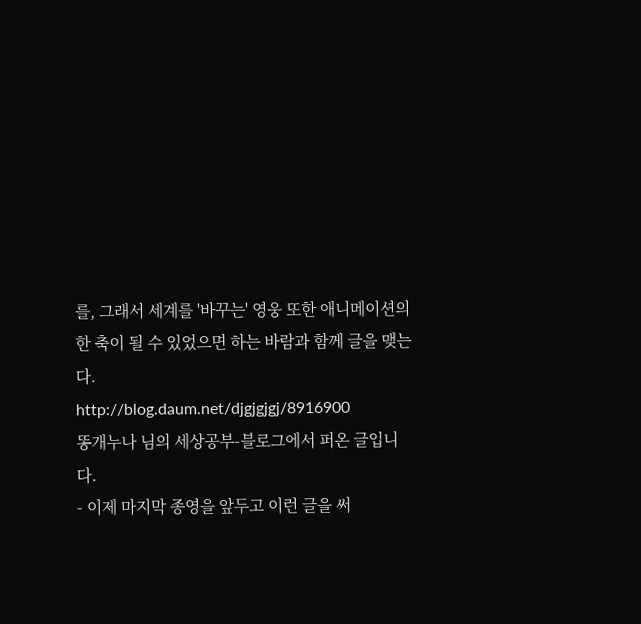를, 그래서 세계를 '바꾸는' 영웅 또한 애니메이션의 한 축이 될 수 있었으면 하는 바람과 함께 글을 맺는다.
http://blog.daum.net/djgjgjgj/8916900
똥개누나 님의 세상공부-블로그에서 퍼온 글입니다.
- 이제 마지막 종영을 앞두고 이런 글을 써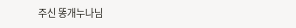주신 똥개누나님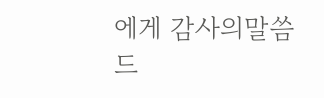에게 감사의말씀드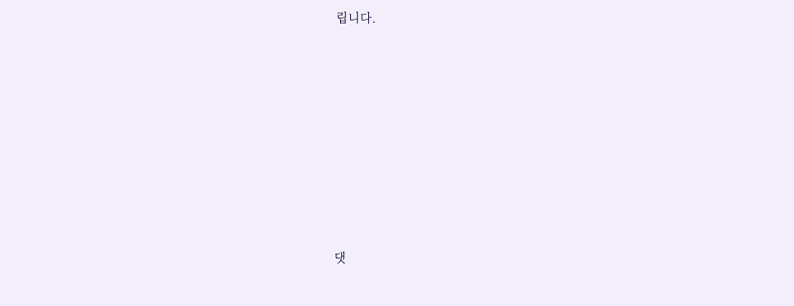립니다.













댓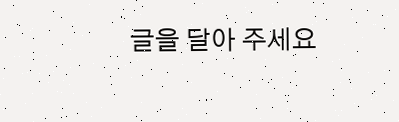글을 달아 주세요